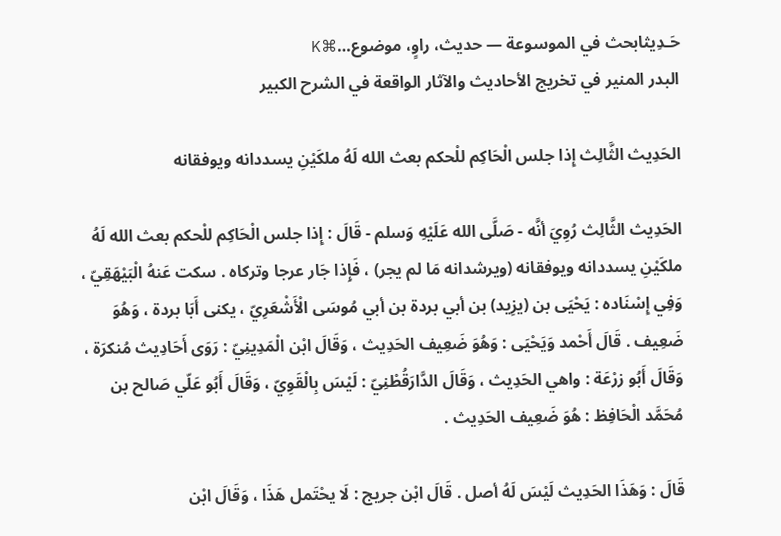حَـدِيثابحث في الموسوعة — حديث، راوٍ، موضوع…⌘K
البدر المنير في تخريج الأحاديث والآثار الواقعة في الشرح الكبير

الحَدِيث الثَّالِث إِذا جلس الْحَاكِم للْحكم بعث الله لَهُ ملكَيْنِ يسددانه ويوفقانه

الحَدِيث الثَّالِث رُوِيَ أنَّه - صَلَّى الله عَلَيْهِ وَسلم - قَالَ : إِذا جلس الْحَاكِم للْحكم بعث الله لَهُ ملكَيْنِ يسددانه ويوفقانه (ويرشدانه مَا لم يجر) ، فَإِذا جَار عرجا وتركاه . سكت عَنهُ الْبَيْهَقِيّ ، وَفِي إِسْنَاده : يَحْيَى بن (يزِيد) بن أبي بردة بن أبي مُوسَى الْأَشْعَرِيّ ، يكنى أَبَا بردة ، وَهُوَ ضَعِيف . قَالَ أَحْمد وَيَحْيَى : وَهُوَ ضَعِيف الحَدِيث ، وَقَالَ ابْن الْمَدِينِيّ : رَوَى أَحَادِيث مُنكرَة ، وَقَالَ أَبُو زرْعَة : واهي الحَدِيث ، وَقَالَ الدَّارَقُطْنِيّ : لَيْسَ بِالْقَوِيّ ، وَقَالَ أَبُو عَلّي صَالح بن مُحَمَّد الْحَافِظ : هُوَ ضَعِيف الحَدِيث .

قَالَ : وَهَذَا الحَدِيث لَيْسَ لَهُ أصل . قَالَ ابْن جريج : لَا يحْتَمل هَذَا ، وَقَالَ ابْن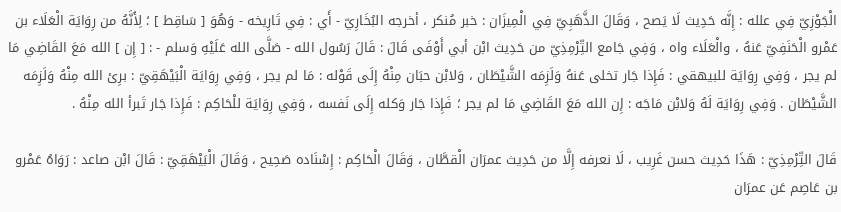الْجَوْزِيّ فِي علله : إِنَّه حَدِيث لَا يَصح ، وَقَالَ الذَّهَبِيّ فِي الْمِيزَان : خبر مُنكر ، أخرجه البُخَارِيّ - أَي : فِي تَارِيخه - وَهُوَ [ سَاقِط ] ؛ لِأَنَّهُ من رِوَايَة الْعَلَاء بن عَمْرو الْحَنَفِيّ عَنهُ ، والْعَلَاء واه ، وَفِي جَامع التِّرْمِذِيّ من حَدِيث ابْن أبي أَوْفَى قَالَ : قَالَ رَسُول الله - صَلَّى الله عَلَيْهِ وَسلم - : [ إِن ] الله مَعَ القَاضِي مَا لم يجر ، وَفِي رِوَايَة للبيهقي : فَإِذا جَار تخلى عَنهُ وَلَزِمَه الشَّيْطَان ، وَلابْن حبَان مِنْهُ إِلَى قَوْله : مَا لم يجر ، وَفِي رِوَايَة الْبَيْهَقِيّ : برِئ الله مِنْهُ وَلَزِمَه الشَّيْطَان . وَفِي رِوَايَة لَهُ وَلابْن مَاجَه : إِن الله مَعَ القَاضِي مَا لم يجر ؛ فَإِذا جَار وَكله إِلَى نَفسه ، وَفِي رِوَايَة للْحَاكِم : فَإِذا جَار تَبرأ الله مِنْهُ .

قَالَ التِّرْمِذِيّ : هَذَا حَدِيث حسن غَرِيب ، لَا نعرفه إِلَّا من حَدِيث عمرَان الْقطَّان ، وَقَالَ الْحَاكِم : إِسْنَاده صَحِيح ، وَقَالَ الْبَيْهَقِيّ : قَالَ ابْن صاعد : رَوَاهُ عَمْرو بن عَاصِم عَن عمرَان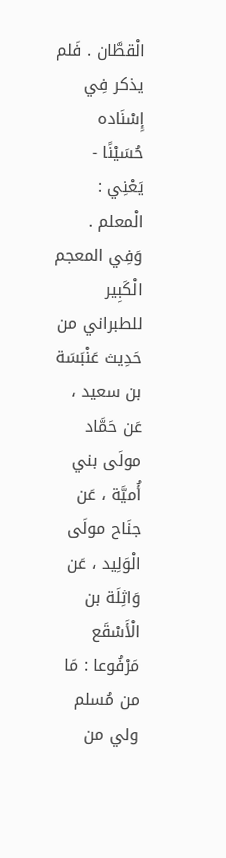الْقطَّان . فَلم يذكر فِي إِسْنَاده حُسَيْنًا - يَعْنِي : الْمعلم . وَفِي المعجم الْكَبِير للطبراني من حَدِيث عَنْبَسَة بن سعيد ، عَن حَمَّاد مولَى بني أُميَّة ، عَن جنَاح مولَى الْوَلِيد ، عَن وَاثِلَة بن الْأَسْقَع مَرْفُوعا : مَا من مُسلم ولي من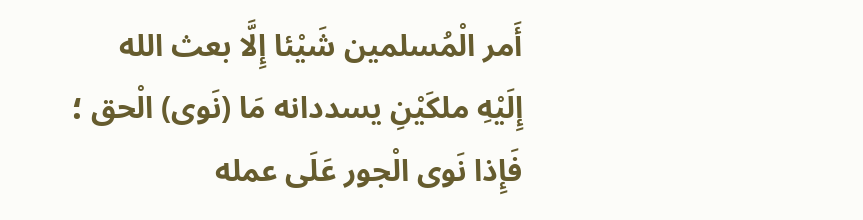أَمر الْمُسلمين شَيْئا إِلَّا بعث الله إِلَيْهِ ملكَيْنِ يسددانه مَا (نَوى) الْحق ؛ فَإِذا نَوى الْجور عَلَى عمله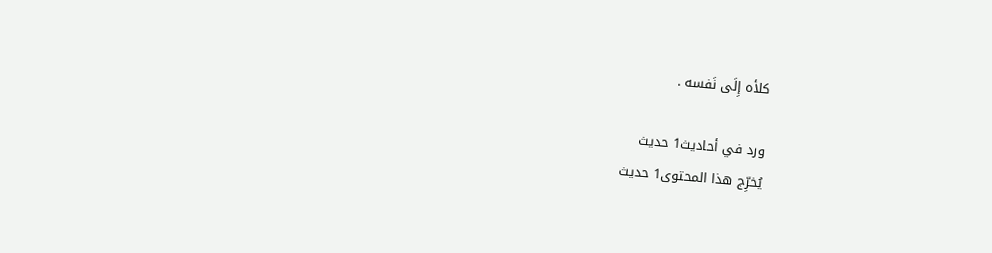كلأه إِلَى نَفسه .

ورد في أحاديث1 حديث
يُخرِّج هذا المحتوى1 حديث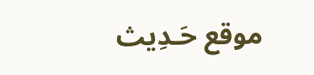موقع حَـدِيث